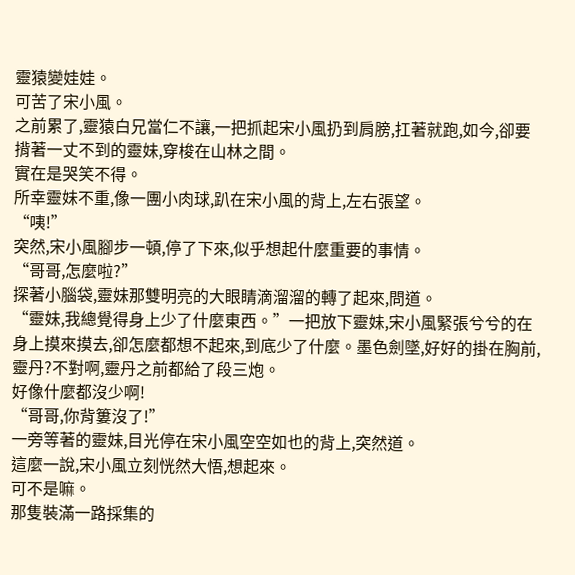靈猿變娃娃。
可苦了宋小風。
之前累了,靈猿白兄當仁不讓,一把抓起宋小風扔到肩膀,扛著就跑,如今,卻要揹著一丈不到的靈妹,穿梭在山林之間。
實在是哭笑不得。
所幸靈妹不重,像一團小肉球,趴在宋小風的背上,左右張望。
“咦!”
突然,宋小風腳步一頓,停了下來,似乎想起什麼重要的事情。
“哥哥,怎麼啦?”
探著小腦袋,靈妹那雙明亮的大眼睛滴溜溜的轉了起來,問道。
“靈妹,我總覺得身上少了什麼東西。”一把放下靈妹,宋小風緊張兮兮的在身上摸來摸去,卻怎麼都想不起來,到底少了什麼。墨色劍墜,好好的掛在胸前,靈丹?不對啊,靈丹之前都給了段三炮。
好像什麼都沒少啊!
“哥哥,你背簍沒了!”
一旁等著的靈妹,目光停在宋小風空空如也的背上,突然道。
這麼一說,宋小風立刻恍然大悟,想起來。
可不是嘛。
那隻裝滿一路採集的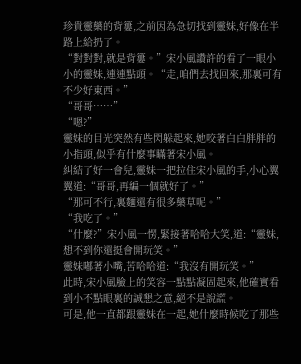珍貴靈藥的背簍,之前因為急切找到靈妹,好像在半路上給扔了。
“對對對,就是背簍。”宋小風讚許的看了一眼小小的靈妹,連連點頭。“走,咱們去找回來,那裏可有不少好東西。”
“哥哥……”
“嗯?”
靈妹的目光突然有些閃躲起來,她咬著白白胖胖的小指頭,似乎有什麼事瞞著宋小風。
糾結了好一會兒,靈妹一把拉住宋小風的手,小心翼翼道:“哥哥,再編一個就好了。”
“那可不行,裏麵還有很多藥草呢。”
“我吃了。”
“什麼?”宋小風一愣,緊接著哈哈大笑,道:“靈妹,想不到你還挺會開玩笑。”
靈妹嘟著小嘴,苦哈哈道:“我沒有開玩笑。”
此時,宋小風臉上的笑容一點點凝固起來,他確實看到小不點眼裏的誠懇之意,絕不是說謊。
可是,他一直都跟靈妹在一起,她什麼時候吃了那些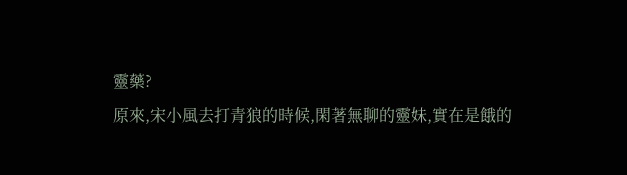靈藥?
原來,宋小風去打青狼的時候,閑著無聊的靈妹,實在是餓的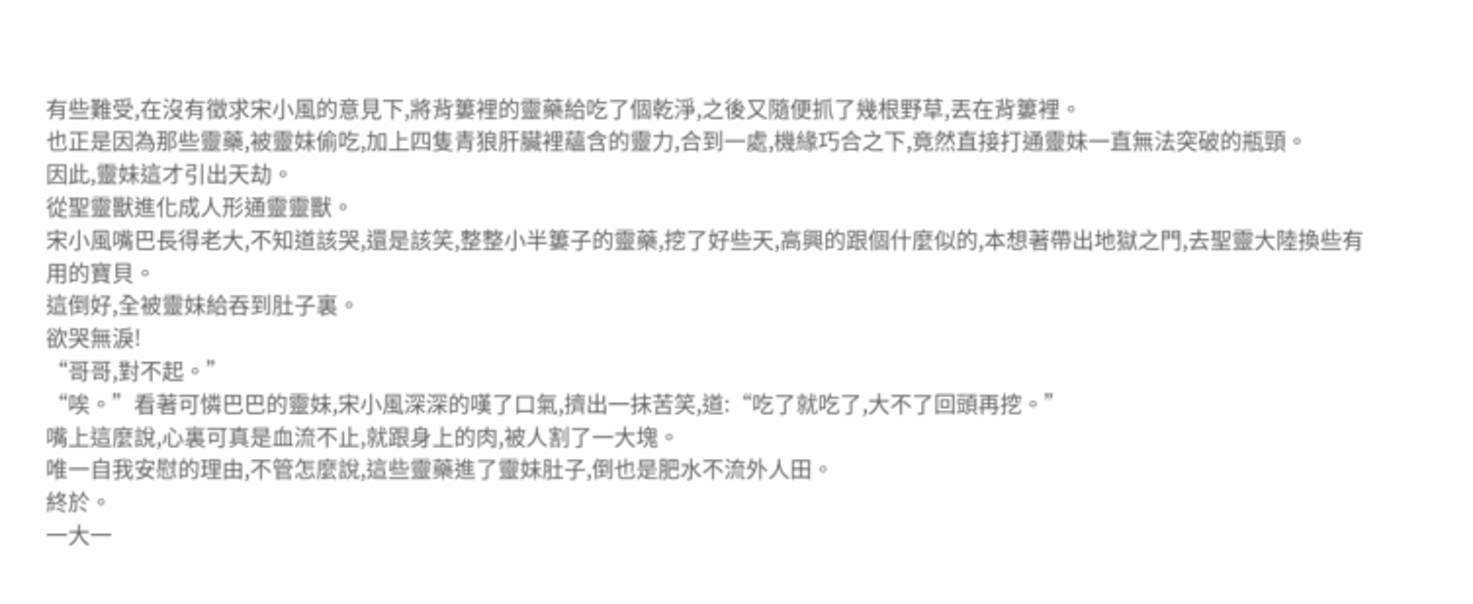有些難受,在沒有徵求宋小風的意見下,將背簍裡的靈藥給吃了個乾淨,之後又隨便抓了幾根野草,丟在背簍裡。
也正是因為那些靈藥,被靈妹偷吃,加上四隻青狼肝臟裡蘊含的靈力,合到一處,機緣巧合之下,竟然直接打通靈妹一直無法突破的瓶頸。
因此,靈妹這才引出天劫。
從聖靈獸進化成人形通靈靈獸。
宋小風嘴巴長得老大,不知道該哭,還是該笑,整整小半簍子的靈藥,挖了好些天,高興的跟個什麼似的,本想著帶出地獄之門,去聖靈大陸換些有用的寶貝。
這倒好,全被靈妹給吞到肚子裏。
欲哭無淚!
“哥哥,對不起。”
“唉。”看著可憐巴巴的靈妹,宋小風深深的嘆了口氣,擠出一抹苦笑,道:“吃了就吃了,大不了回頭再挖。”
嘴上這麼說,心裏可真是血流不止,就跟身上的肉,被人割了一大塊。
唯一自我安慰的理由,不管怎麼說,這些靈藥進了靈妹肚子,倒也是肥水不流外人田。
終於。
一大一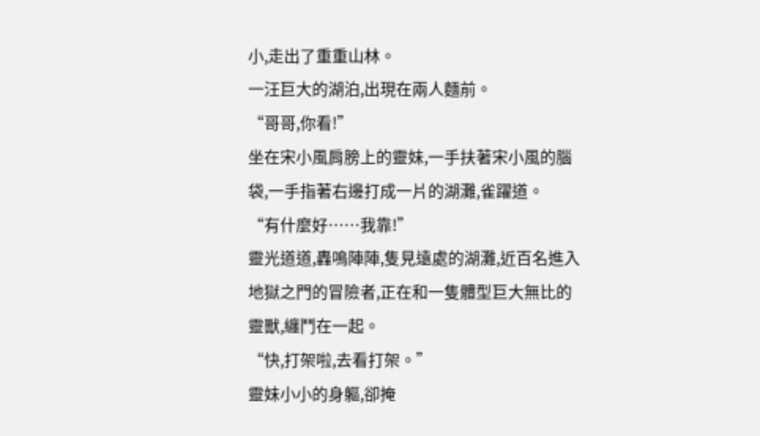小,走出了重重山林。
一汪巨大的湖泊,出現在兩人麵前。
“哥哥,你看!”
坐在宋小風肩膀上的靈妹,一手扶著宋小風的腦袋,一手指著右邊打成一片的湖灘,雀躍道。
“有什麼好……我靠!”
靈光道道,轟鳴陣陣,隻見遠處的湖灘,近百名進入地獄之門的冒險者,正在和一隻體型巨大無比的靈獸,纏鬥在一起。
“快,打架啦,去看打架。”
靈妹小小的身軀,卻掩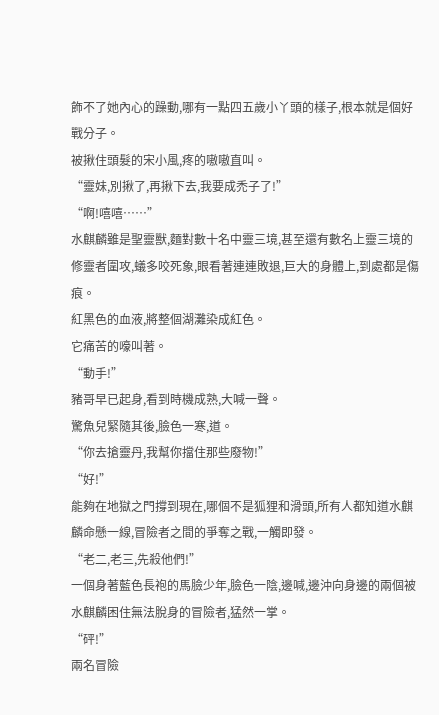飾不了她內心的躁動,哪有一點四五歲小丫頭的樣子,根本就是個好戰分子。
被揪住頭髮的宋小風,疼的嗷嗷直叫。
“靈妹,別揪了,再揪下去,我要成禿子了!”
“啊!嘻嘻……”
水麒麟雖是聖靈獸,麵對數十名中靈三境,甚至還有數名上靈三境的修靈者圍攻,蟻多咬死象,眼看著連連敗退,巨大的身體上,到處都是傷痕。
紅黑色的血液,將整個湖灘染成紅色。
它痛苦的嚎叫著。
“動手!”
豬哥早已起身,看到時機成熟,大喊一聲。
驚魚兒緊隨其後,臉色一寒,道。
“你去搶靈丹,我幫你擋住那些廢物!”
“好!”
能夠在地獄之門撐到現在,哪個不是狐狸和滑頭,所有人都知道水麒麟命懸一線,冒險者之間的爭奪之戰,一觸即發。
“老二,老三,先殺他們!”
一個身著藍色長袍的馬臉少年,臉色一陰,邊喊,邊沖向身邊的兩個被水麒麟困住無法脫身的冒險者,猛然一掌。
“砰!”
兩名冒險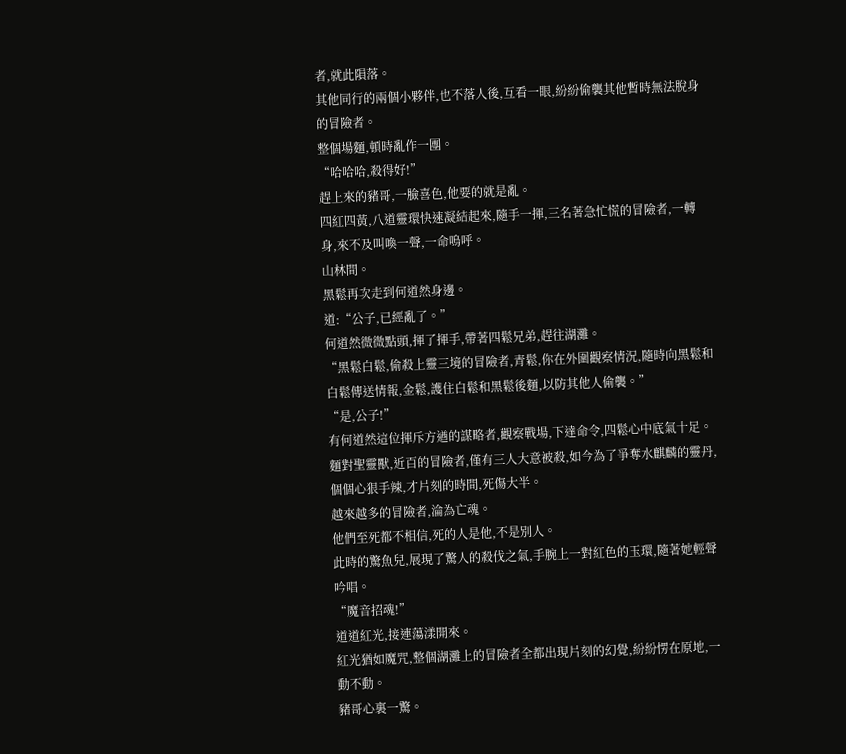者,就此隕落。
其他同行的兩個小夥伴,也不落人後,互看一眼,紛紛偷襲其他暫時無法脫身的冒險者。
整個場麵,頓時亂作一團。
“哈哈哈,殺得好!”
趕上來的豬哥,一臉喜色,他要的就是亂。
四紅四黃,八道靈環快速凝結起來,隨手一揮,三名著急忙慌的冒險者,一轉身,來不及叫喚一聲,一命嗚呼。
山林間。
黑鬆再次走到何道然身邊。
道:“公子,已經亂了。”
何道然微微點頭,揮了揮手,帶著四鬆兄弟,趕往湖灘。
“黑鬆白鬆,偷殺上靈三境的冒險者,青鬆,你在外圍觀察情況,隨時向黑鬆和白鬆傳送情報,金鬆,護住白鬆和黑鬆後麵,以防其他人偷襲。”
“是,公子!”
有何道然這位揮斥方遒的謀略者,觀察戰場,下達命令,四鬆心中底氣十足。
麵對聖靈獸,近百的冒險者,僅有三人大意被殺,如今為了爭奪水麒麟的靈丹,個個心狠手辣,才片刻的時間,死傷大半。
越來越多的冒險者,淪為亡魂。
他們至死都不相信,死的人是他,不是別人。
此時的驚魚兒,展現了驚人的殺伐之氣,手腕上一對紅色的玉環,隨著她輕聲吟唱。
“魔音招魂!”
道道紅光,接連蕩漾開來。
紅光猶如魔咒,整個湖灘上的冒險者全都出現片刻的幻覺,紛紛愣在原地,一動不動。
豬哥心裏一驚。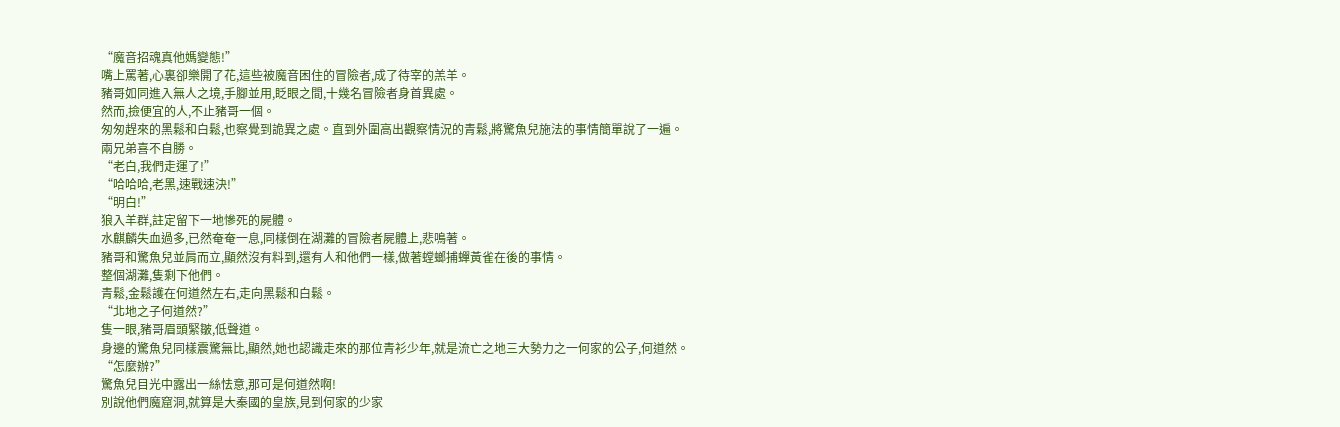“魔音招魂真他媽變態!”
嘴上罵著,心裏卻樂開了花,這些被魔音困住的冒險者,成了待宰的羔羊。
豬哥如同進入無人之境,手腳並用,眨眼之間,十幾名冒險者身首異處。
然而,撿便宜的人,不止豬哥一個。
匆匆趕來的黑鬆和白鬆,也察覺到詭異之處。直到外圍高出觀察情況的青鬆,將驚魚兒施法的事情簡單說了一遍。
兩兄弟喜不自勝。
“老白,我們走運了!”
“哈哈哈,老黑,速戰速決!”
“明白!”
狼入羊群,註定留下一地慘死的屍體。
水麒麟失血過多,已然奄奄一息,同樣倒在湖灘的冒險者屍體上,悲鳴著。
豬哥和驚魚兒並肩而立,顯然沒有料到,還有人和他們一樣,做著螳螂捕蟬黃雀在後的事情。
整個湖灘,隻剩下他們。
青鬆,金鬆護在何道然左右,走向黑鬆和白鬆。
“北地之子何道然?”
隻一眼,豬哥眉頭緊皺,低聲道。
身邊的驚魚兒同樣震驚無比,顯然,她也認識走來的那位青衫少年,就是流亡之地三大勢力之一何家的公子,何道然。
“怎麼辦?”
驚魚兒目光中露出一絲怯意,那可是何道然啊!
別說他們魔窟洞,就算是大秦國的皇族,見到何家的少家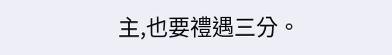主,也要禮遇三分。